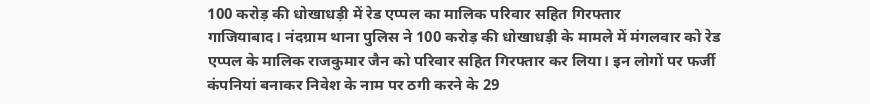100 करोड़ की धोखाधड़ी में रेड एप्पल का मालिक परिवार सहित गिरफ्तार
गाजियाबाद। नंदग्राम थाना पुलिस ने 100 करोड़ की धोखाधड़ी के मामले में मंगलवार को रेड एप्पल के मालिक राजकुमार जैन को परिवार सहित गिरफ्तार कर लिया। इन लोगों पर फर्जी कंपनियां बनाकर निवेश के नाम पर ठगी करने के 29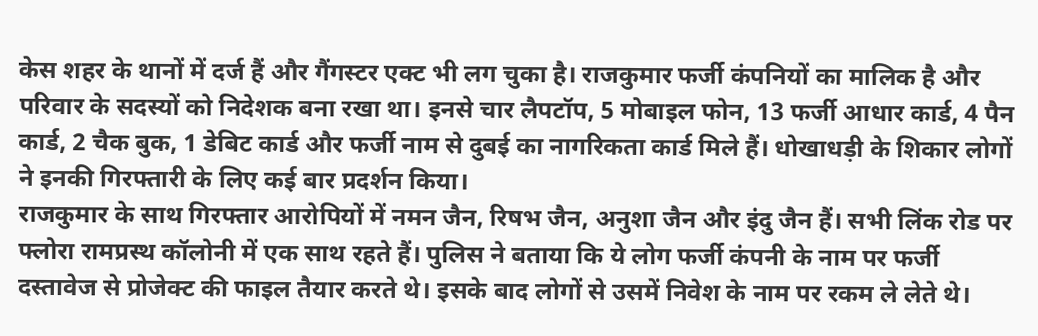केस शहर के थानों में दर्ज हैं और गैंगस्टर एक्ट भी लग चुका है। राजकुमार फर्जी कंपनियों का मालिक है और परिवार के सदस्यों को निदेशक बना रखा था। इनसे चार लैपटॉप, 5 मोबाइल फोन, 13 फर्जी आधार कार्ड, 4 पैन कार्ड, 2 चैक बुक, 1 डेबिट कार्ड और फर्जी नाम से दुबई का नागरिकता कार्ड मिले हैं। धोखाधड़ी के शिकार लोगों ने इनकी गिरफ्तारी के लिए कई बार प्रदर्शन किया।
राजकुमार के साथ गिरफ्तार आरोपियों में नमन जैन, रिषभ जैन, अनुशा जैन और इंदु जैन हैं। सभी लिंक रोड पर फ्लोरा रामप्रस्थ कॉलोनी में एक साथ रहते हैं। पुलिस ने बताया कि ये लोग फर्जी कंपनी के नाम पर फर्जी दस्तावेज से प्रोजेक्ट की फाइल तैयार करते थे। इसके बाद लोगों से उसमें निवेश के नाम पर रकम ले लेते थे।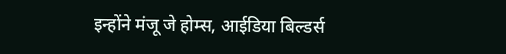इन्होंने मंजू जे होम्स, आईडिया बिल्डर्स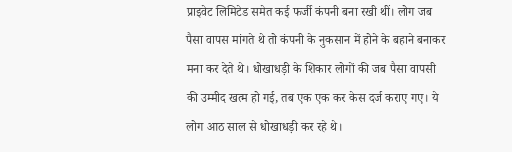प्राइवेट लिमिटेड समेत कई फर्जी कंपनी बना रखी थीं। लोग जब पैसा वापस मांगते थे तो कंपनी के नुकसान में होने के बहाने बनाकर मना कर देते थे। धोखाधड़ी के शिकार लोगों की जब पैसा वापसी की उम्मीद खत्म हो गई, तब एक एक कर केस दर्ज कराए गए। ये लोग आठ साल से धोखाधड़ी कर रहे थे।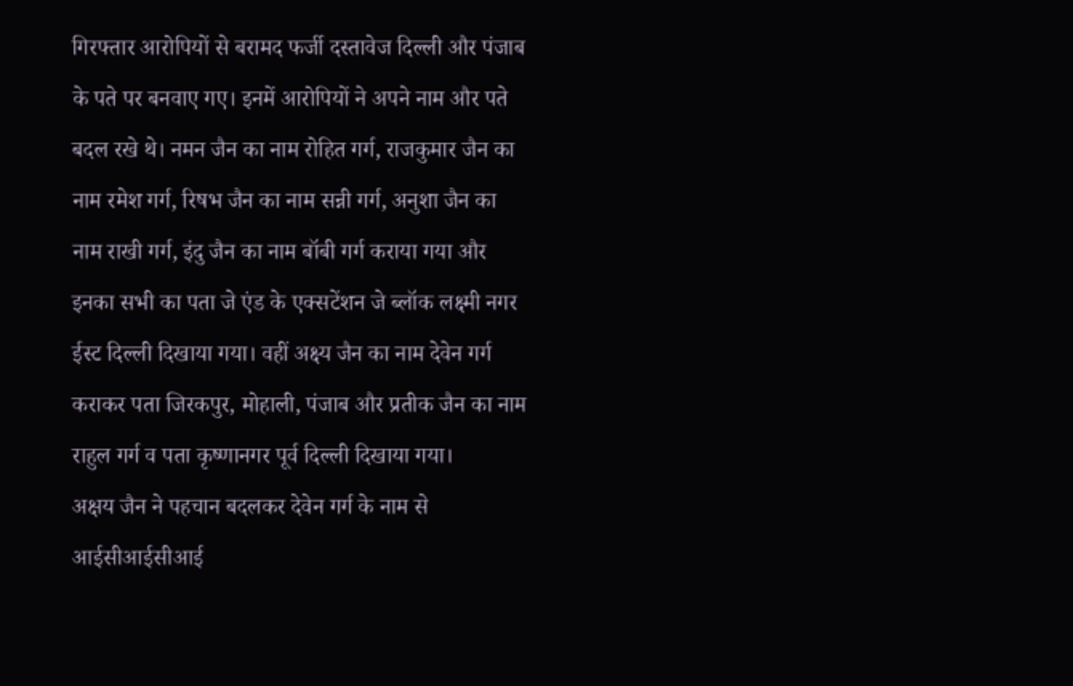गिरफ्तार आरोपियों से बरामद फर्जी दस्तावेज दिल्ली और पंजाब के पते पर बनवाए गए। इनमें आरोपियों ने अपने नाम और पते बदल रखे थे। नमन जैन का नाम रोहित गर्ग, राजकुमार जैन का नाम रमेश गर्ग, रिषभ जैन का नाम सन्नी गर्ग, अनुशा जैन का नाम राखी गर्ग, इंदु जैन का नाम बॉबी गर्ग कराया गया और इनका सभी का पता जे एंड के एक्सटेंशन जे ब्लॉक लक्ष्मी नगर ईस्ट दिल्ली दिखाया गया। वहीं अक्ष्य जैन का नाम देवेन गर्ग कराकर पता जिरकपुर, मोहाली, पंजाब और प्रतीक जैन का नाम राहुल गर्ग व पता कृष्णानगर पूर्व दिल्ली दिखाया गया।
अक्षय जैन ने पहचान बदलकर देवेन गर्ग के नाम से आईसीआईसीआई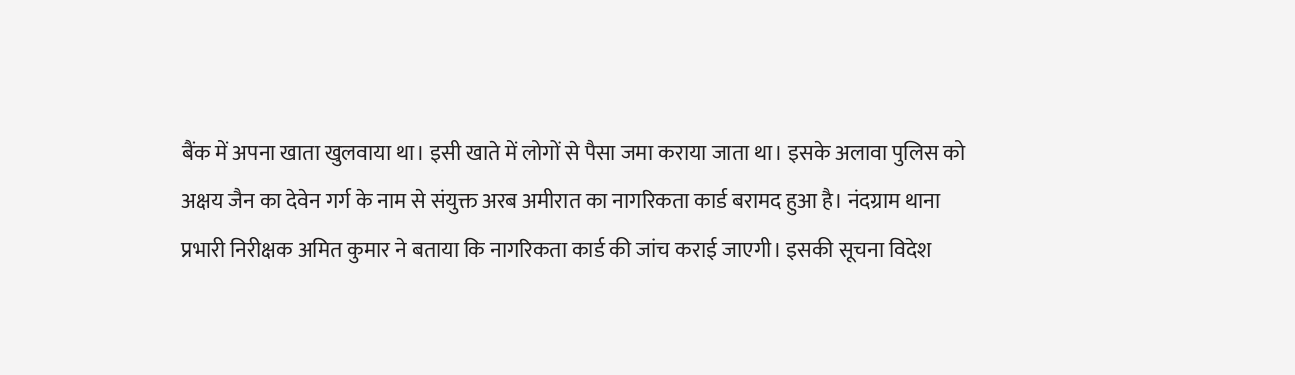बैंक में अपना खाता खुलवाया था। इसी खाते में लोगों से पैसा जमा कराया जाता था। इसके अलावा पुलिस को अक्षय जैन का देवेन गर्ग के नाम से संयुक्त अरब अमीरात का नागरिकता कार्ड बरामद हुआ है। नंदग्राम थाना प्रभारी निरीक्षक अमित कुमार ने बताया कि नागरिकता कार्ड की जांच कराई जाएगी। इसकी सूचना विदेश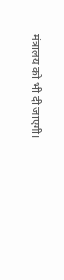मंत्रालय को भी दी जाएगी।